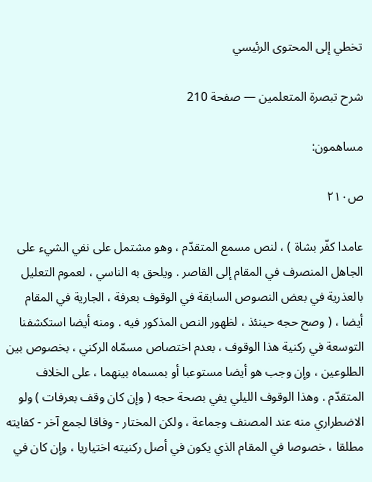تخطي إلى المحتوى الرئيسي

شرح تبصرة المتعلمين — صفحة 210

مساهمون:

ص٢١٠

عامدا كفّر بشاة ) ، لنص مسمع المتقدّم ، وهو مشتمل على نفي الشيء على الجاهل المنصرف في المقام إلى القاصر . ويلحق به الناسي ، لعموم التعليل بالعذرية في بعض النصوص السابقة في الوقوف بعرفة ، الجارية في المقام أيضا ، ( وصح حجه حينئذ ، لظهور النص المذكور فيه . ومنه أيضا استكشفنا التوسعة في ركنية هذا الوقوف ، بعدم اختصاص مسمّاه الركني ، بخصوص بين الطلوعين ، وإن وجب هو أيضا مستوعبا أو بمسماه بينهما ، على الخلاف المتقدّم . وهذا الوقوف الليلي يفي بصحة حجه ( وإن كان وقف بعرفات ) ولو الاضطراري منه عند المصنف وجماعة ، ولكن المختار - وفاقا لجمع آخر - كفايته مطلقا ، خصوصا في المقام الذي يكون في أصل ركنيته اختياريا ، وإن كان في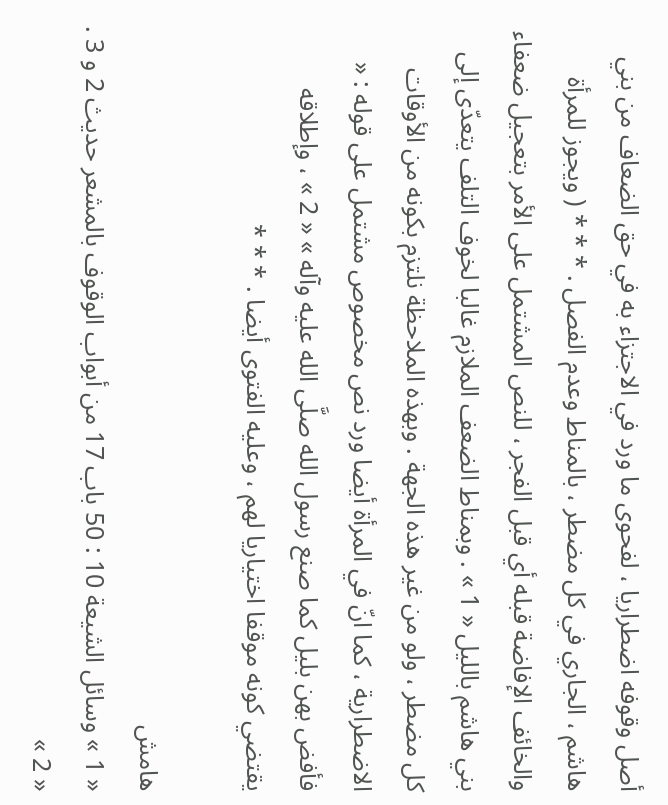أصل وقوفه اضطراريا ، لفحوى ما ورد في الاجتزاء به في حق الضعاف من بني هاشم ، الجاري في كل مضطر ، بالمناط وعدم الفصل . * * * ( ويجوز للمرأة والخائف الإفاضة قبله أي قبل الفجر ، للنص المشتمل على الأمر بتعجيل ضعفاء بني هاشم بالليل « 1 » . وبمناط الضعف الملازم غالبا لخوف التلف يتعدّى إلى كل مضطر ، ولو من غير هذه الجهة . وبهذه الملاحظة نلتزم بكونه من الأوقات الاضطرارية ، كما انّ في المرأة أيضا ورد نص مخصوص مشتمل على قوله : « فأفض بهن بليل كما صنع رسول الله صلَّى الله عليه وآله » « 2 » ، وإطلاقه يقتضي كونه موقفا اختياريا لهم ، وعليه الفتوى أيضا . * * *

هامش
« 1 » وسائل الشيعة 10 : 50 باب 17 من أبواب الوقوف بالمشعر حديث 2 و 3 . « 2 »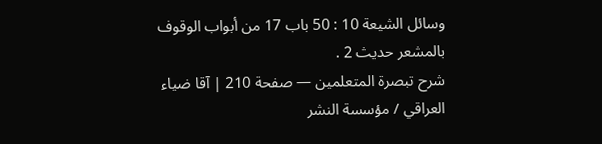وسائل الشيعة 10 : 50 باب 17 من أبواب الوقوف بالمشعر حديث 2 .
شرح تبصرة المتعلمين — صفحة 210 | آقا ضياء العراقي / مؤسسة النشر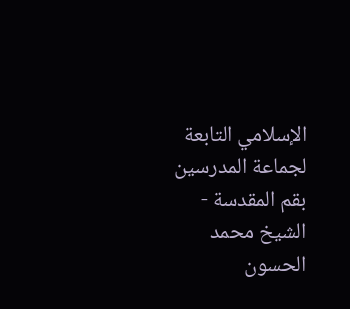الإسلامي التابعة لجماعة المدرسين بقم المقدسة - الشيخ محمد الحسون